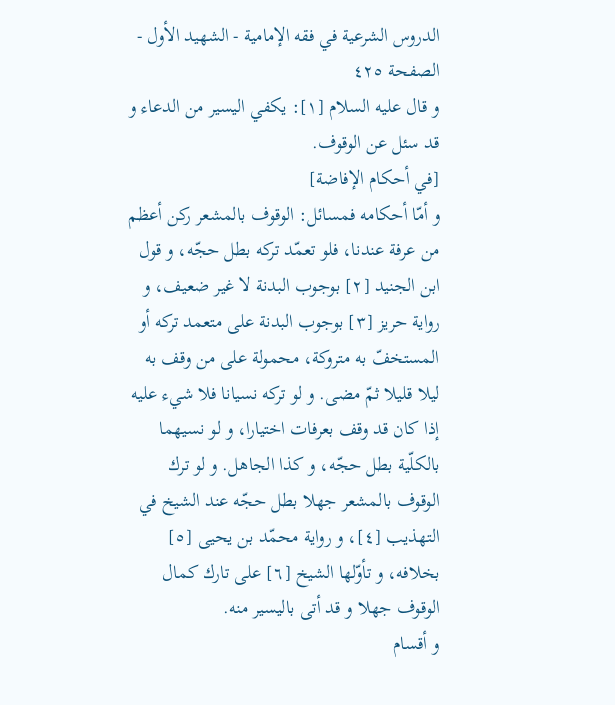الدروس الشرعية في فقه الإمامية - الشهيد الأول - الصفحة ٤٢٥
و قال عليه السلام [١]: يكفي اليسير من الدعاء و قد سئل عن الوقوف.
[في أحكام الإفاضة]
و أمّا أحكامه فمسائل: الوقوف بالمشعر ركن أعظم من عرفة عندنا، فلو تعمّد تركه بطل حجّه، و قول ابن الجنيد [٢] بوجوب البدنة لا غير ضعيف، و رواية حريز [٣] بوجوب البدنة على متعمد تركه أو المستخفّ به متروكة، محمولة على من وقف به ليلا قليلا ثمّ مضى. و لو تركه نسيانا فلا شيء عليه إذا كان قد وقف بعرفات اختيارا، و لو نسيهما بالكلّية بطل حجّه، و كذا الجاهل. و لو ترك الوقوف بالمشعر جهلا بطل حجّه عند الشيخ في التهذيب [٤]، و رواية محمّد بن يحيى [٥] بخلافه، و تأوّلها الشيخ [٦] على تارك كمال الوقوف جهلا و قد أتى باليسير منه.
و أقسام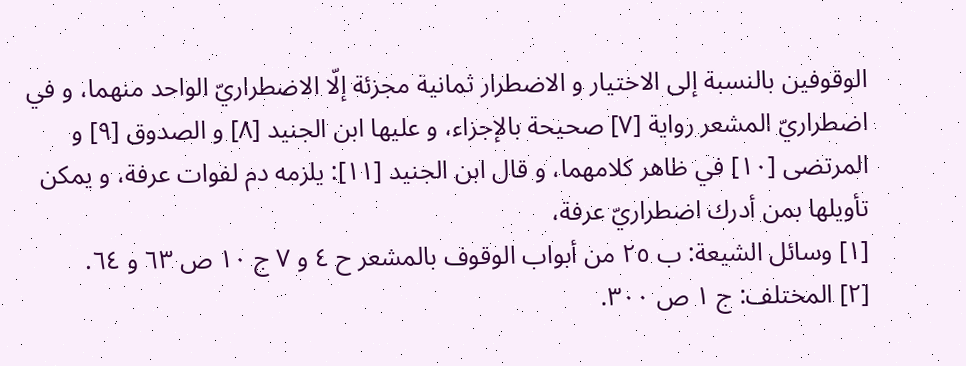الوقوفين بالنسبة إلى الاختيار و الاضطرار ثمانية مجزئة إلّا الاضطراريّ الواحد منهما، و في اضطراريّ المشعر رواية [٧] صحيحة بالإجزاء، و عليها ابن الجنيد [٨] و الصدوق [٩] و المرتضى [١٠] في ظاهر كلامهما، و قال ابن الجنيد [١١]: يلزمه دم لفوات عرفة، و يمكن تأويلها بمن أدرك اضطراريّ عرفة،
[١] وسائل الشيعة: ب ٢٥ من أبواب الوقوف بالمشعر ح ٤ و ٧ ج ١٠ ص ٦٣ و ٦٤.
[٢] المختلف: ج ١ ص ٣٠٠.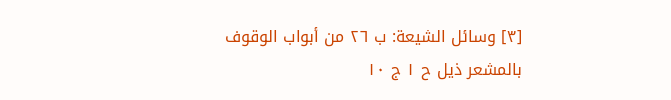[٣] وسائل الشيعة: ب ٢٦ من أبواب الوقوف بالمشعر ذيل ح ١ ج ١٠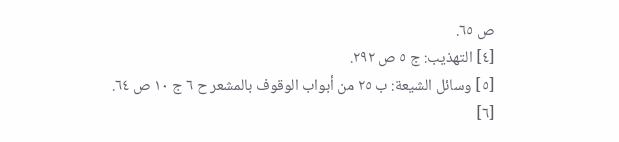ص ٦٥.
[٤] التهذيب: ج ٥ ص ٢٩٢.
[٥] وسائل الشيعة: ب ٢٥ من أبواب الوقوف بالمشعر ح ٦ ج ١٠ ص ٦٤.
[٦]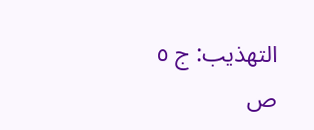التهذيب: ج ٥ ص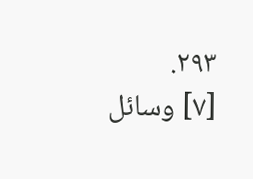٢٩٣.
[٧] وسائل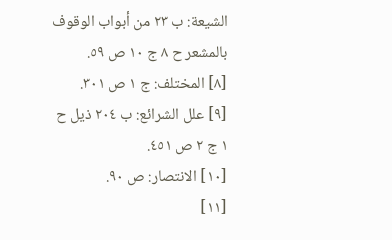الشيعة: ب ٢٣ من أبواب الوقوف بالمشعر ح ٨ ج ١٠ ص ٥٩.
[٨] المختلف: ج ١ ص ٣٠١.
[٩] علل الشرائع: ب ٢٠٤ ذيل ح ١ ج ٢ ص ٤٥١.
[١٠] الانتصار: ص ٩٠.
[١١]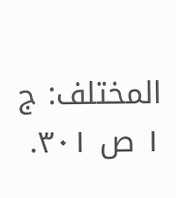المختلف: ج ١ ص ٣٠١.